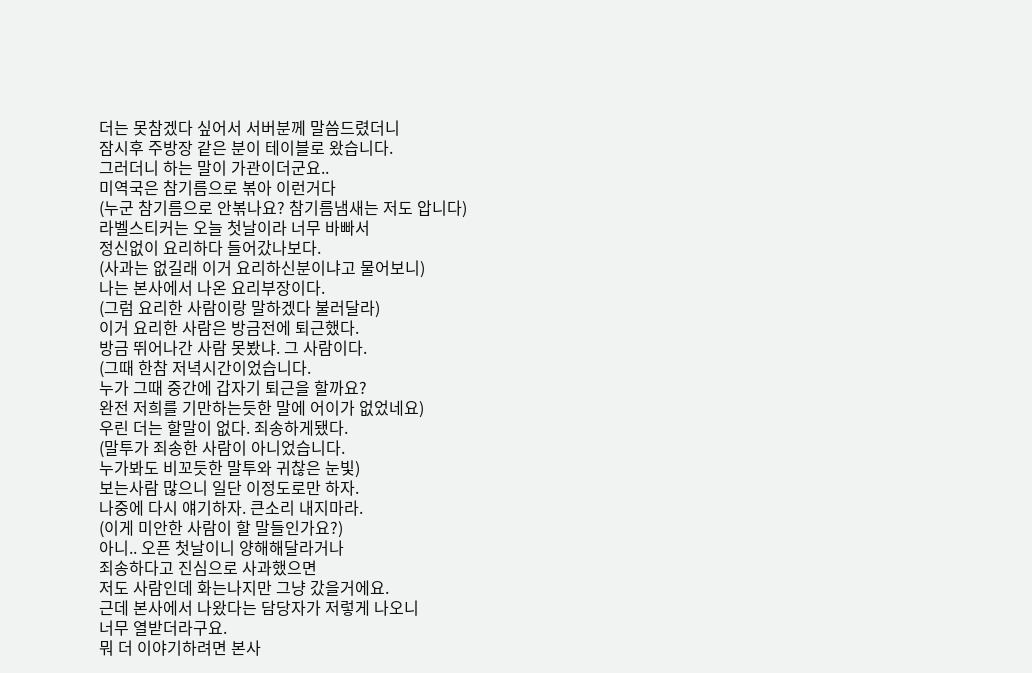더는 못참겠다 싶어서 서버분께 말씀드렸더니
잠시후 주방장 같은 분이 테이블로 왔습니다.
그러더니 하는 말이 가관이더군요..
미역국은 참기름으로 볶아 이런거다
(누군 참기름으로 안볶나요? 참기름냄새는 저도 압니다)
라벨스티커는 오늘 첫날이라 너무 바빠서
정신없이 요리하다 들어갔나보다.
(사과는 없길래 이거 요리하신분이냐고 물어보니)
나는 본사에서 나온 요리부장이다.
(그럼 요리한 사람이랑 말하겠다 불러달라)
이거 요리한 사람은 방금전에 퇴근했다.
방금 뛰어나간 사람 못봤냐. 그 사람이다.
(그때 한참 저녁시간이었습니다.
누가 그때 중간에 갑자기 퇴근을 할까요?
완전 저희를 기만하는듯한 말에 어이가 없었네요)
우린 더는 할말이 없다. 죄송하게됐다.
(말투가 죄송한 사람이 아니었습니다.
누가봐도 비꼬듯한 말투와 귀찮은 눈빛)
보는사람 많으니 일단 이정도로만 하자.
나중에 다시 얘기하자. 큰소리 내지마라.
(이게 미안한 사람이 할 말들인가요?)
아니.. 오픈 첫날이니 양해해달라거나
죄송하다고 진심으로 사과했으면
저도 사람인데 화는나지만 그냥 갔을거에요.
근데 본사에서 나왔다는 담당자가 저렇게 나오니
너무 열받더라구요.
뭐 더 이야기하려면 본사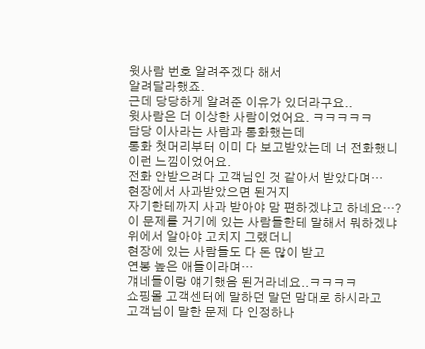윗사람 번호 알려주겠다 해서
알려달라했죠.
근데 당당하게 알려준 이유가 있더라구요..
윗사람은 더 이상한 사람이었어요. ㅋㅋㅋㅋㅋ
담당 이사라는 사람과 통화했는데
통화 첫머리부터 이미 다 보고받았는데 너 전화했니
이런 느낌이었어요.
전화 안받으려다 고객님인 것 같아서 받았다며…
현장에서 사과받았으면 된거지
자기한테까지 사과 받아야 맘 편하겠냐고 하네요…?
이 문제를 거기에 있는 사람들한테 말해서 뭐하겠냐
위에서 알아야 고치지 그랬더니
현장에 있는 사람들도 다 돈 많이 받고
연봉 높은 애들이라며…
걔네들이랑 얘기했음 된거라네요..ㅋㅋㅋㅋ
쇼핑몰 고객센터에 말하던 말던 맘대로 하시라고
고객님이 말한 문제 다 인정하나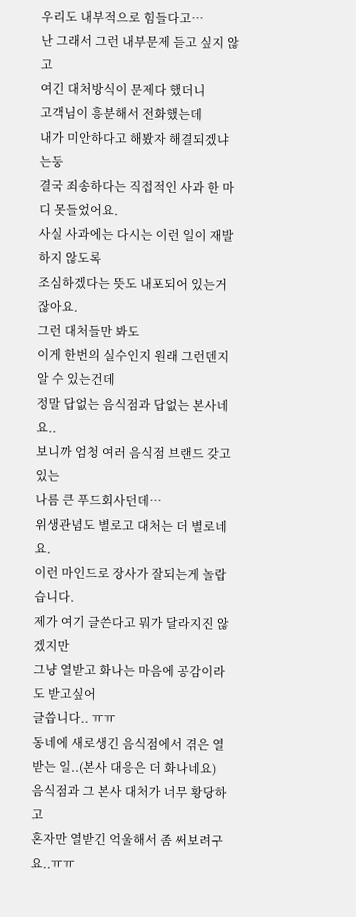우리도 내부적으로 힘들다고…
난 그래서 그런 내부문제 듣고 싶지 않고
여긴 대처방식이 문제다 했더니
고객님이 흥분해서 전화했는데
내가 미안하다고 해봤자 해결되겠냐는둥
결국 죄송하다는 직접적인 사과 한 마디 못들었어요.
사실 사과에는 다시는 이런 일이 재발하지 않도록
조심하겠다는 뜻도 내포되어 있는거잖아요.
그런 대처들만 봐도
이게 한번의 실수인지 원래 그런덴지 알 수 있는건데
정말 답없는 음식점과 답없는 본사네요..
보니까 엄청 여러 음식점 브랜드 갖고있는
나름 큰 푸드회사던데…
위생관념도 별로고 대처는 더 별로네요.
이런 마인드로 장사가 잘되는게 놀랍습니다.
제가 여기 글쓴다고 뭐가 달라지진 않겠지만
그냥 열받고 화나는 마음에 공감이라도 받고싶어
글씁니다.. ㅠㅠ
동네에 새로생긴 음식점에서 겪은 열받는 일..(본사 대응은 더 화나네요)
음식점과 그 본사 대처가 너무 황당하고
혼자만 열받긴 억울해서 좀 써보려구요..ㅠㅠ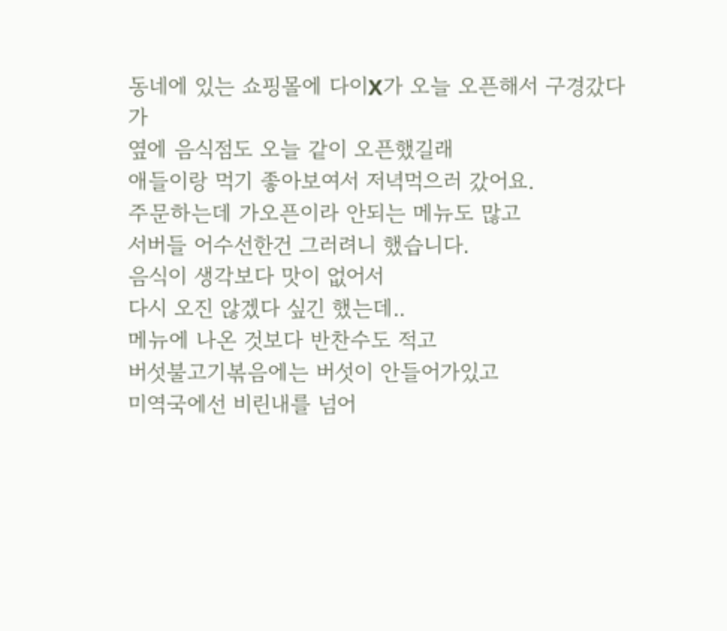동네에 있는 쇼핑몰에 다이X가 오늘 오픈해서 구경갔다가
옆에 음식점도 오늘 같이 오픈했길래
애들이랑 먹기 좋아보여서 저녁먹으러 갔어요.
주문하는데 가오픈이라 안되는 메뉴도 많고
서버들 어수선한건 그러려니 했습니다.
음식이 생각보다 맛이 없어서
다시 오진 않겠다 싶긴 했는데..
메뉴에 나온 것보다 반찬수도 적고
버섯불고기볶음에는 버섯이 안들어가있고
미역국에선 비린내를 넘어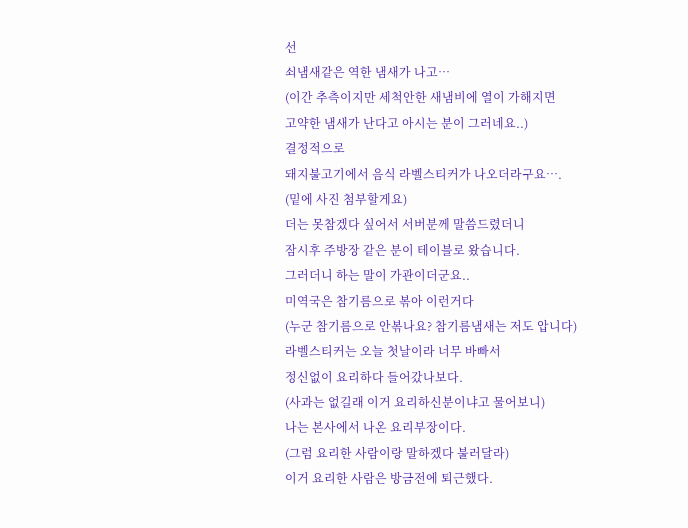선
쇠냄새같은 역한 냄새가 나고…
(이간 추측이지만 세척안한 새냄비에 열이 가해지면
고약한 냄새가 난다고 아시는 분이 그러네요..)
결정적으로
돼지불고기에서 음식 라벨스티커가 나오더라구요….
(밑에 사진 첨부할게요)
더는 못참겠다 싶어서 서버분께 말씀드렸더니
잠시후 주방장 같은 분이 테이블로 왔습니다.
그러더니 하는 말이 가관이더군요..
미역국은 참기름으로 볶아 이런거다
(누군 참기름으로 안볶나요? 참기름냄새는 저도 압니다)
라벨스티커는 오늘 첫날이라 너무 바빠서
정신없이 요리하다 들어갔나보다.
(사과는 없길래 이거 요리하신분이냐고 물어보니)
나는 본사에서 나온 요리부장이다.
(그럼 요리한 사람이랑 말하겠다 불러달라)
이거 요리한 사람은 방금전에 퇴근했다.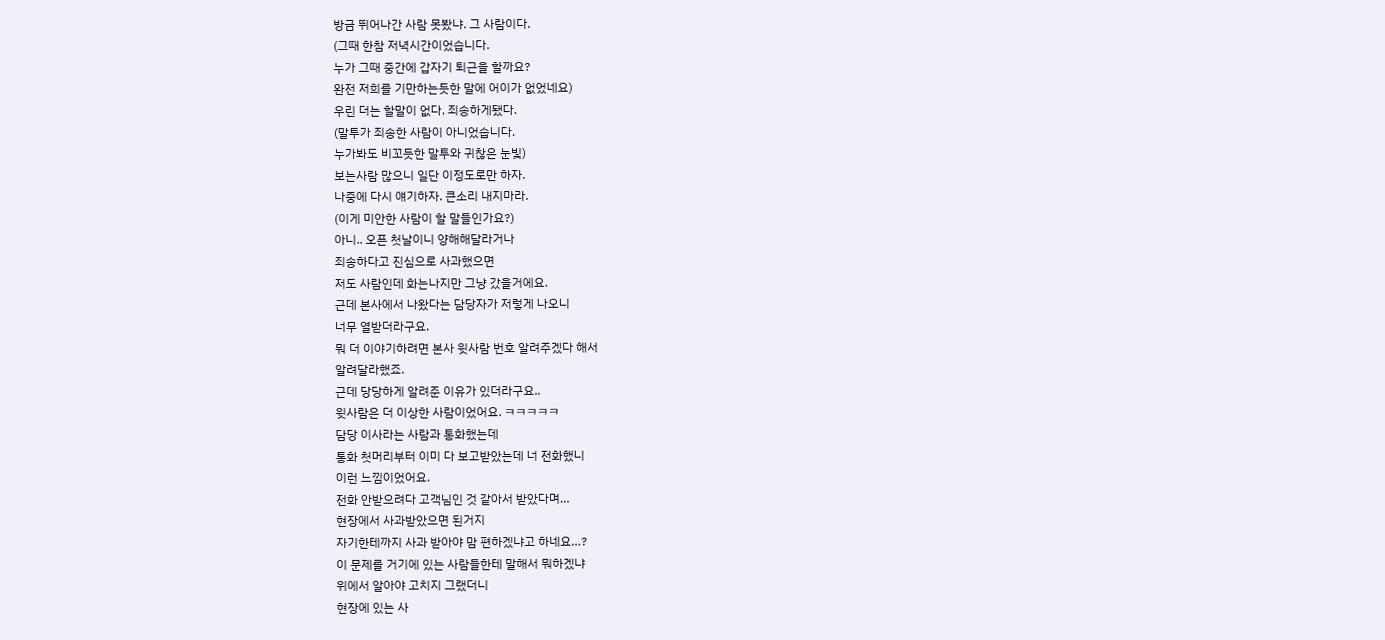방금 뛰어나간 사람 못봤냐. 그 사람이다.
(그때 한참 저녁시간이었습니다.
누가 그때 중간에 갑자기 퇴근을 할까요?
완전 저희를 기만하는듯한 말에 어이가 없었네요)
우린 더는 할말이 없다. 죄송하게됐다.
(말투가 죄송한 사람이 아니었습니다.
누가봐도 비꼬듯한 말투와 귀찮은 눈빛)
보는사람 많으니 일단 이정도로만 하자.
나중에 다시 얘기하자. 큰소리 내지마라.
(이게 미안한 사람이 할 말들인가요?)
아니.. 오픈 첫날이니 양해해달라거나
죄송하다고 진심으로 사과했으면
저도 사람인데 화는나지만 그냥 갔을거에요.
근데 본사에서 나왔다는 담당자가 저렇게 나오니
너무 열받더라구요.
뭐 더 이야기하려면 본사 윗사람 번호 알려주겠다 해서
알려달라했죠.
근데 당당하게 알려준 이유가 있더라구요..
윗사람은 더 이상한 사람이었어요. ㅋㅋㅋㅋㅋ
담당 이사라는 사람과 통화했는데
통화 첫머리부터 이미 다 보고받았는데 너 전화했니
이런 느낌이었어요.
전화 안받으려다 고객님인 것 같아서 받았다며…
현장에서 사과받았으면 된거지
자기한테까지 사과 받아야 맘 편하겠냐고 하네요…?
이 문제를 거기에 있는 사람들한테 말해서 뭐하겠냐
위에서 알아야 고치지 그랬더니
현장에 있는 사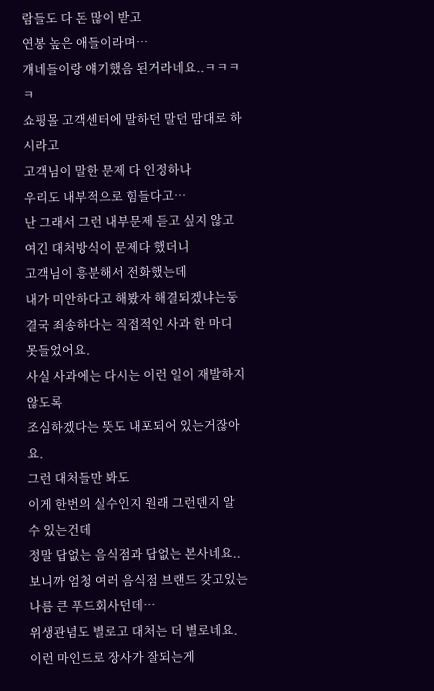람들도 다 돈 많이 받고
연봉 높은 애들이라며…
걔네들이랑 얘기했음 된거라네요..ㅋㅋㅋㅋ
쇼핑몰 고객센터에 말하던 말던 맘대로 하시라고
고객님이 말한 문제 다 인정하나
우리도 내부적으로 힘들다고…
난 그래서 그런 내부문제 듣고 싶지 않고
여긴 대처방식이 문제다 했더니
고객님이 흥분해서 전화했는데
내가 미안하다고 해봤자 해결되겠냐는둥
결국 죄송하다는 직접적인 사과 한 마디 못들었어요.
사실 사과에는 다시는 이런 일이 재발하지 않도록
조심하겠다는 뜻도 내포되어 있는거잖아요.
그런 대처들만 봐도
이게 한번의 실수인지 원래 그런덴지 알 수 있는건데
정말 답없는 음식점과 답없는 본사네요..
보니까 엄청 여러 음식점 브랜드 갖고있는
나름 큰 푸드회사던데…
위생관념도 별로고 대처는 더 별로네요.
이런 마인드로 장사가 잘되는게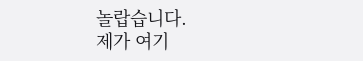놀랍습니다.
제가 여기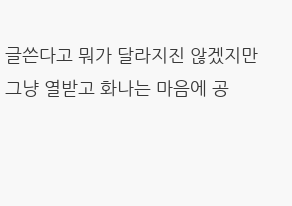글쓴다고 뭐가 달라지진 않겠지만
그냥 열받고 화나는 마음에 공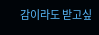감이라도 받고싶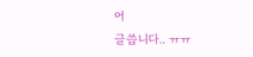어
글씁니다.. ㅠㅠ